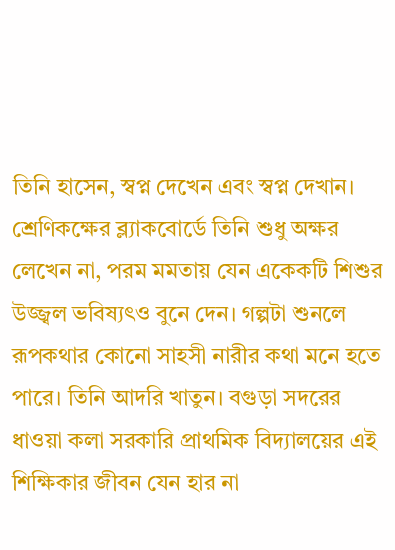তিনি হাসেন, স্বপ্ন দেখেন এবং স্বপ্ন দেখান। শ্রেণিকক্ষের ব্ল্যাকবোর্ডে তিনি শুধু অক্ষর লেখেন না, পরম মমতায় যেন একেকটি শিশুর উজ্জ্বল ভবিষ্যৎও বুনে দেন। গল্পটা শুনলে রূপকথার কোনো সাহসী নারীর কথা মনে হতে পারে। তিনি আদরি খাতুন। বগুড়া সদরের ধাওয়া কলা সরকারি প্রাথমিক বিদ্যালয়ের এই শিক্ষিকার জীবন যেন হার না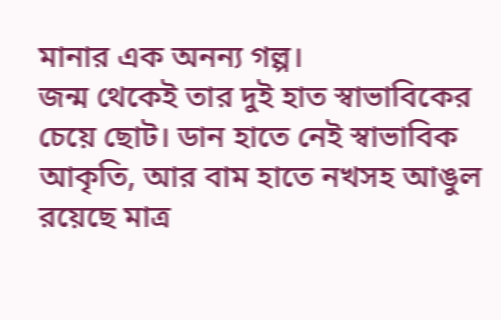মানার এক অনন্য গল্প।
জন্ম থেকেই তার দুই হাত স্বাভাবিকের চেয়ে ছোট। ডান হাতে নেই স্বাভাবিক আকৃতি, আর বাম হাতে নখসহ আঙুল রয়েছে মাত্র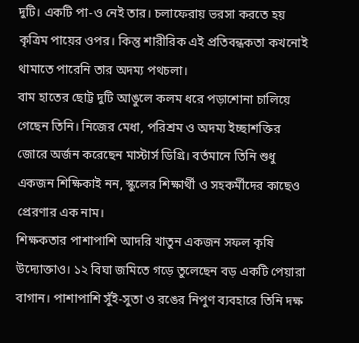দুটি। একটি পা-ও নেই তার। চলাফেরায় ভরসা করতে হয় কৃত্রিম পায়ের ওপর। কিন্তু শারীরিক এই প্রতিবন্ধকতা কখনোই থামাতে পারেনি তার অদম্য পথচলা।
বাম হাতের ছোট্ট দুটি আঙুলে কলম ধরে পড়াশোনা চালিয়ে গেছেন তিনি। নিজের মেধা, পরিশ্রম ও অদম্য ইচ্ছাশক্তির জোরে অর্জন করেছেন মাস্টার্স ডিগ্রি। বর্তমানে তিনি শুধু একজন শিক্ষিকাই নন, স্কুলের শিক্ষার্থী ও সহকর্মীদের কাছেও প্রেরণার এক নাম।
শিক্ষকতার পাশাপাশি আদরি খাতুন একজন সফল কৃষি উদ্যোক্তাও। ১২ বিঘা জমিতে গড়ে তুলেছেন বড় একটি পেয়ারা বাগান। পাশাপাশি সুঁই-সুতা ও রঙের নিপুণ ব্যবহারে তিনি দক্ষ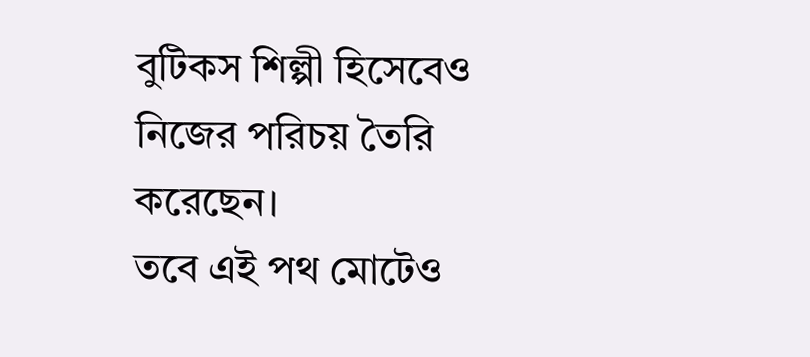বুটিকস শিল্পী হিসেবেও নিজের পরিচয় তৈরি করেছেন।
তবে এই পথ মোটেও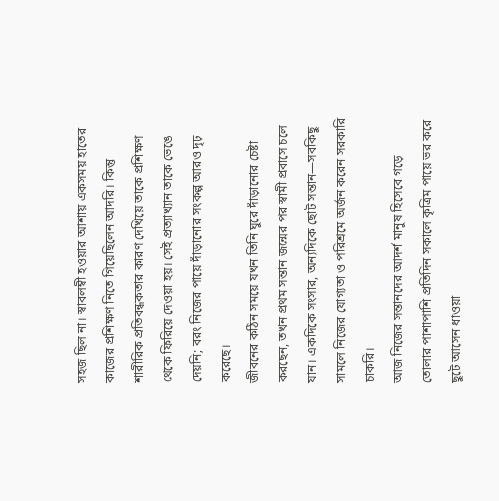সহজ ছিল না। স্বাবলম্বী হওয়ার আশায় একসময় হাতের কাজের প্রশিক্ষণ নিতে গিয়েছিলেন আদরি। কিন্তু শারীরিক প্রতিবন্ধকতার কারণ দেখিয়ে তাকে প্রশিক্ষণ থেকে ফিরিয়ে দেওয়া হয়। সেই প্রত্যাখ্যান তাকে ভেঙে দেয়নি; বরং নিজের পায়ে দাঁড়ানোর সংকল্প আরও দৃঢ় করেছে।
জীবনের কঠিন সময়ে যখন তিনি ঘুরে দাঁড়ানোর চেষ্টা করছেন, তখন প্রথম সন্তান জন্মের পর স্বামী প্রবাসে চলে যান। একদিকে সংসার, অন্যদিকে ছোট সন্তান—সবকিছু সামলে নিজের যোগ্যতা ও পরিশ্রমে অর্জন করেন সরকারি চাকরি।
আজ নিজের সন্তানদের আদর্শ মানুষ হিসেবে গড়ে তোলার পাশাপাশি প্রতিদিন সকালে কৃত্রিম পায়ে ভর করে ছুটে আসেন ধাওয়া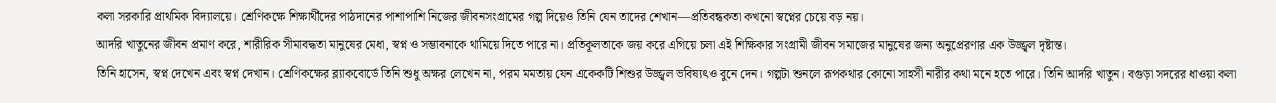কলা সরকারি প্রাথমিক বিদ্যালয়ে। শ্রেণিকক্ষে শিক্ষার্থীদের পাঠদানের পাশাপাশি নিজের জীবনসংগ্রামের গল্প দিয়েও তিনি যেন তাদের শেখান—প্রতিবন্ধকতা কখনো স্বপ্নের চেয়ে বড় নয়।
আদরি খাতুনের জীবন প্রমাণ করে, শারীরিক সীমাবদ্ধতা মানুষের মেধা, স্বপ্ন ও সম্ভাবনাকে থামিয়ে দিতে পারে না। প্রতিকূলতাকে জয় করে এগিয়ে চলা এই শিক্ষিকার সংগ্রামী জীবন সমাজের মানুষের জন্য অনুপ্রেরণার এক উজ্জ্বল দৃষ্টান্ত।
তিনি হাসেন, স্বপ্ন দেখেন এবং স্বপ্ন দেখান। শ্রেণিকক্ষের ব্ল্যাকবোর্ডে তিনি শুধু অক্ষর লেখেন না, পরম মমতায় যেন একেকটি শিশুর উজ্জ্বল ভবিষ্যৎও বুনে দেন। গল্পটা শুনলে রূপকথার কোনো সাহসী নারীর কথা মনে হতে পারে। তিনি আদরি খাতুন। বগুড়া সদরের ধাওয়া কলা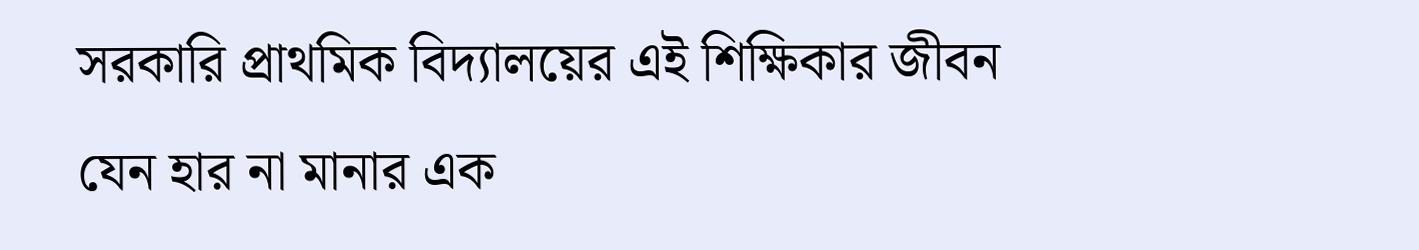সরকারি প্রাথমিক বিদ্যালয়ের এই শিক্ষিকার জীবন যেন হার না মানার এক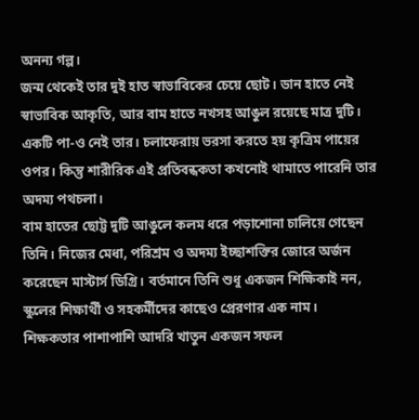অনন্য গল্প।
জন্ম থেকেই তার দুই হাত স্বাভাবিকের চেয়ে ছোট। ডান হাতে নেই স্বাভাবিক আকৃতি, আর বাম হাতে নখসহ আঙুল রয়েছে মাত্র দুটি। একটি পা-ও নেই তার। চলাফেরায় ভরসা করতে হয় কৃত্রিম পায়ের ওপর। কিন্তু শারীরিক এই প্রতিবন্ধকতা কখনোই থামাতে পারেনি তার অদম্য পথচলা।
বাম হাতের ছোট্ট দুটি আঙুলে কলম ধরে পড়াশোনা চালিয়ে গেছেন তিনি। নিজের মেধা, পরিশ্রম ও অদম্য ইচ্ছাশক্তির জোরে অর্জন করেছেন মাস্টার্স ডিগ্রি। বর্তমানে তিনি শুধু একজন শিক্ষিকাই নন, স্কুলের শিক্ষার্থী ও সহকর্মীদের কাছেও প্রেরণার এক নাম।
শিক্ষকতার পাশাপাশি আদরি খাতুন একজন সফল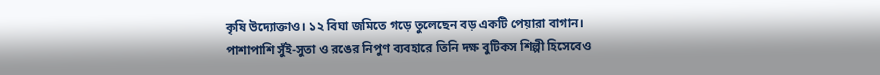কৃষি উদ্যোক্তাও। ১২ বিঘা জমিতে গড়ে তুলেছেন বড় একটি পেয়ারা বাগান। পাশাপাশি সুঁই-সুতা ও রঙের নিপুণ ব্যবহারে তিনি দক্ষ বুটিকস শিল্পী হিসেবেও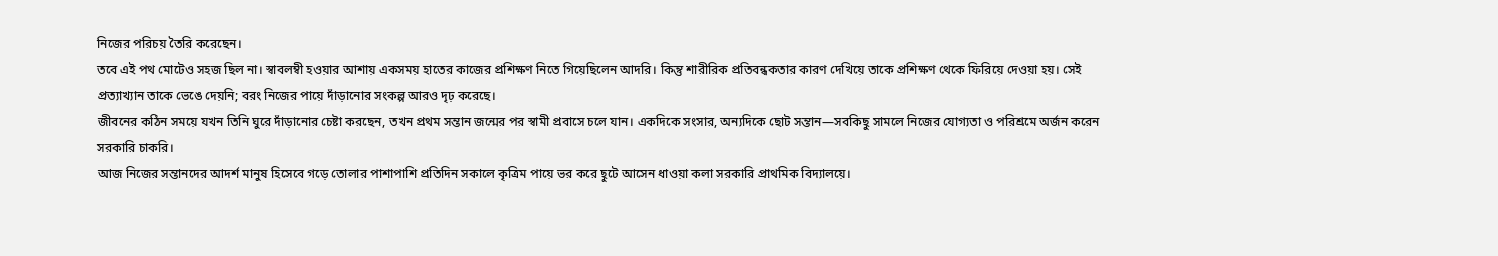নিজের পরিচয় তৈরি করেছেন।
তবে এই পথ মোটেও সহজ ছিল না। স্বাবলম্বী হওয়ার আশায় একসময় হাতের কাজের প্রশিক্ষণ নিতে গিয়েছিলেন আদরি। কিন্তু শারীরিক প্রতিবন্ধকতার কারণ দেখিয়ে তাকে প্রশিক্ষণ থেকে ফিরিয়ে দেওয়া হয়। সেই প্রত্যাখ্যান তাকে ভেঙে দেয়নি; বরং নিজের পায়ে দাঁড়ানোর সংকল্প আরও দৃঢ় করেছে।
জীবনের কঠিন সময়ে যখন তিনি ঘুরে দাঁড়ানোর চেষ্টা করছেন, তখন প্রথম সন্তান জন্মের পর স্বামী প্রবাসে চলে যান। একদিকে সংসার, অন্যদিকে ছোট সন্তান—সবকিছু সামলে নিজের যোগ্যতা ও পরিশ্রমে অর্জন করেন সরকারি চাকরি।
আজ নিজের সন্তানদের আদর্শ মানুষ হিসেবে গড়ে তোলার পাশাপাশি প্রতিদিন সকালে কৃত্রিম পায়ে ভর করে ছুটে আসেন ধাওয়া কলা সরকারি প্রাথমিক বিদ্যালয়ে।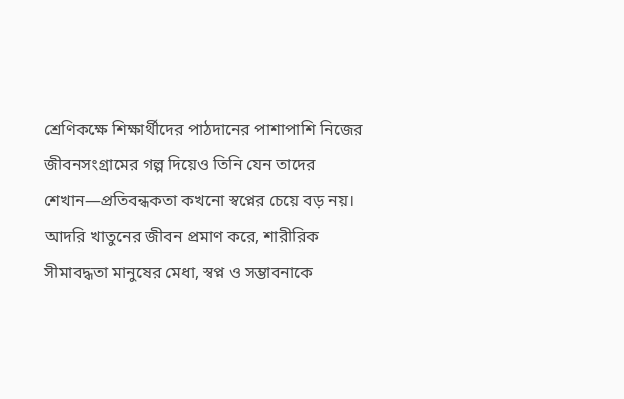শ্রেণিকক্ষে শিক্ষার্থীদের পাঠদানের পাশাপাশি নিজের জীবনসংগ্রামের গল্প দিয়েও তিনি যেন তাদের শেখান—প্রতিবন্ধকতা কখনো স্বপ্নের চেয়ে বড় নয়।
আদরি খাতুনের জীবন প্রমাণ করে, শারীরিক সীমাবদ্ধতা মানুষের মেধা, স্বপ্ন ও সম্ভাবনাকে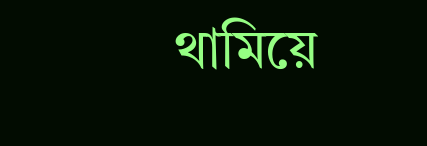থামিয়ে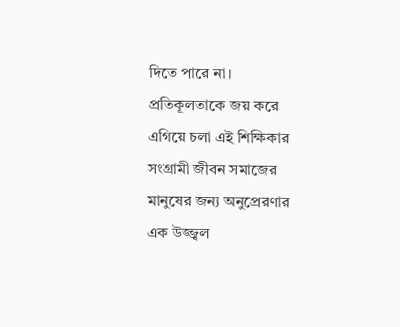দিতে পারে না। প্রতিকূলতাকে জয় করে এগিয়ে চলা এই শিক্ষিকার সংগ্রামী জীবন সমাজের মানুষের জন্য অনুপ্রেরণার এক উজ্জ্বল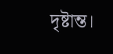দৃষ্টান্ত।